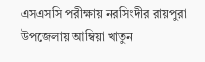এসএসসি পরীক্ষায় নরসিংদীর রায়পুরা উপজেলায় আম্বিয়া খাতুন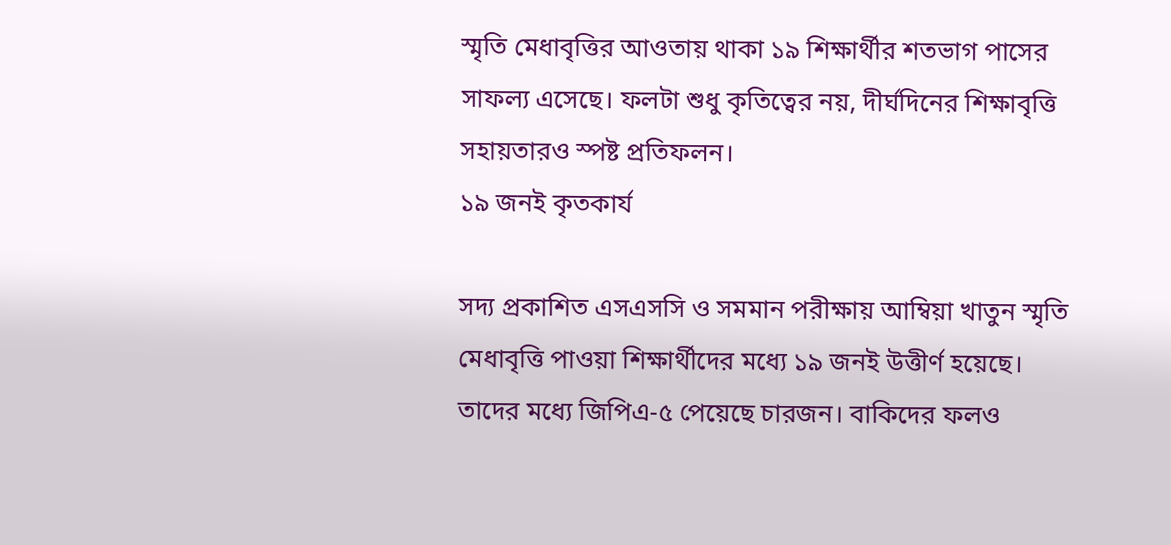স্মৃতি মেধাবৃত্তির আওতায় থাকা ১৯ শিক্ষার্থীর শতভাগ পাসের সাফল্য এসেছে। ফলটা শুধু কৃতিত্বের নয়, দীর্ঘদিনের শিক্ষাবৃত্তি সহায়তারও স্পষ্ট প্রতিফলন।
১৯ জনই কৃতকার্য

সদ্য প্রকাশিত এসএসসি ও সমমান পরীক্ষায় আম্বিয়া খাতুন স্মৃতি মেধাবৃত্তি পাওয়া শিক্ষার্থীদের মধ্যে ১৯ জনই উত্তীর্ণ হয়েছে। তাদের মধ্যে জিপিএ-৫ পেয়েছে চারজন। বাকিদের ফলও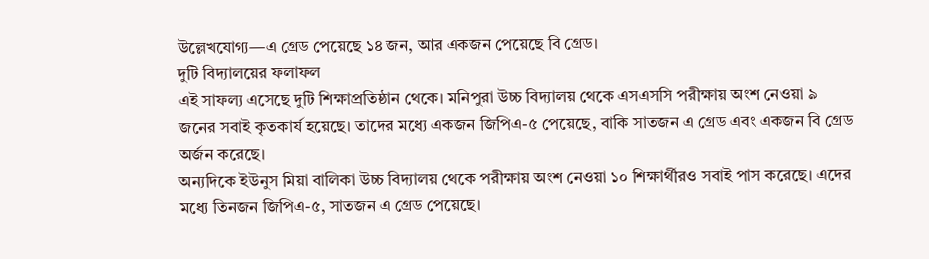উল্লেখযোগ্য—এ গ্রেড পেয়েছে ১৪ জন, আর একজন পেয়েছে বি গ্রেড।
দুটি বিদ্যালয়ের ফলাফল
এই সাফল্য এসেছে দুটি শিক্ষাপ্রতিষ্ঠান থেকে। মনিপুরা উচ্চ বিদ্যালয় থেকে এসএসসি পরীক্ষায় অংশ নেওয়া ৯ জনের সবাই কৃতকার্য হয়েছে। তাদের মধ্যে একজন জিপিএ-৫ পেয়েছে, বাকি সাতজন এ গ্রেড এবং একজন বি গ্রেড অর্জন করেছে।
অন্যদিকে ইউনুস মিয়া বালিকা উচ্চ বিদ্যালয় থেকে পরীক্ষায় অংশ নেওয়া ১০ শিক্ষার্থীরও সবাই পাস করেছে। এদের মধ্যে তিনজন জিপিএ-৫, সাতজন এ গ্রেড পেয়েছে।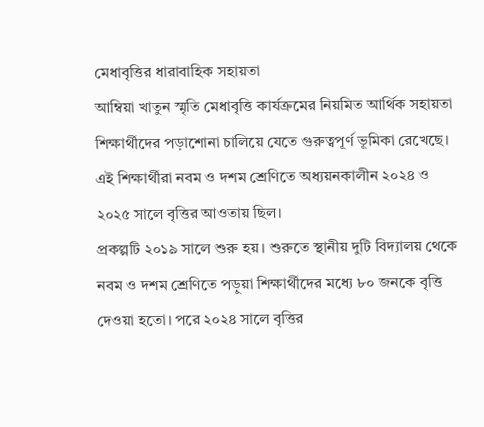মেধাবৃত্তির ধারাবাহিক সহায়তা
আম্বিয়া খাতুন স্মৃতি মেধাবৃত্তি কার্যক্রমের নিয়মিত আর্থিক সহায়তা শিক্ষার্থীদের পড়াশোনা চালিয়ে যেতে গুরুত্বপূর্ণ ভূমিকা রেখেছে। এই শিক্ষার্থীরা নবম ও দশম শ্রেণিতে অধ্যয়নকালীন ২০২৪ ও ২০২৫ সালে বৃত্তির আওতায় ছিল।
প্রকল্পটি ২০১৯ সালে শুরু হয়। শুরুতে স্থানীয় দুটি বিদ্যালয় থেকে নবম ও দশম শ্রেণিতে পড়ুয়া শিক্ষার্থীদের মধ্যে ৮০ জনকে বৃত্তি দেওয়া হতো। পরে ২০২৪ সালে বৃত্তির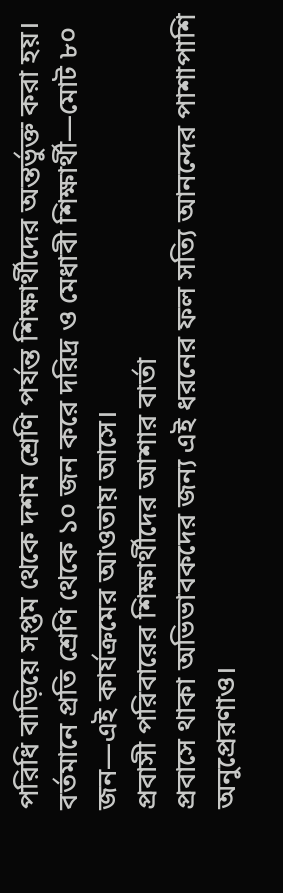পরিধি বাড়িয়ে সপ্তম থেকে দশম শ্রেণি পর্যন্ত শিক্ষার্থীদের অন্তর্ভুক্ত করা হয়। বর্তমানে প্রতি শ্রেণি থেকে ১০ জন করে দরিদ্র ও মেধাবী শিক্ষার্থী—মোট ৮০ জন—এই কার্যক্রমের আওতায় আসে।
প্রবাসী পরিবারের শিক্ষার্থীদের আশার বার্তা
প্রবাসে থাকা অভিভাবকদের জন্য এই ধরনের ফল সত্যি আনন্দের পাশাপাশি অনুপ্রেরণাও।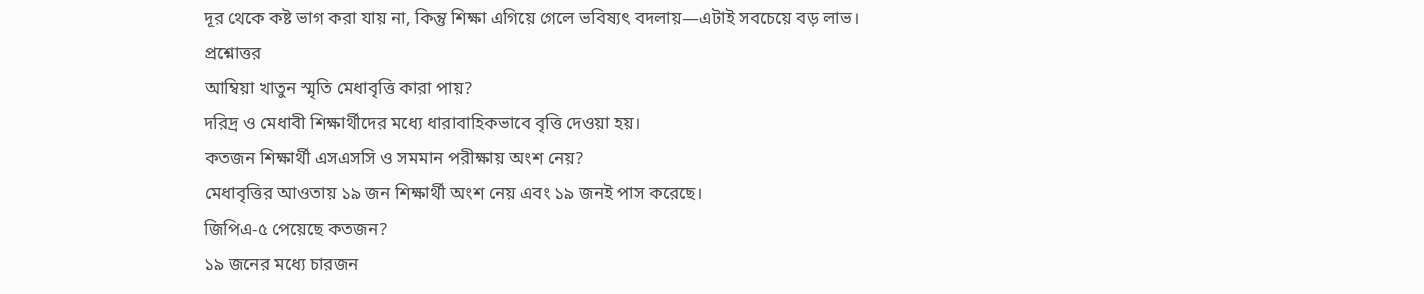দূর থেকে কষ্ট ভাগ করা যায় না, কিন্তু শিক্ষা এগিয়ে গেলে ভবিষ্যৎ বদলায়—এটাই সবচেয়ে বড় লাভ।
প্রশ্নোত্তর
আম্বিয়া খাতুন স্মৃতি মেধাবৃত্তি কারা পায়?
দরিদ্র ও মেধাবী শিক্ষার্থীদের মধ্যে ধারাবাহিকভাবে বৃত্তি দেওয়া হয়।
কতজন শিক্ষার্থী এসএসসি ও সমমান পরীক্ষায় অংশ নেয়?
মেধাবৃত্তির আওতায় ১৯ জন শিক্ষার্থী অংশ নেয় এবং ১৯ জনই পাস করেছে।
জিপিএ-৫ পেয়েছে কতজন?
১৯ জনের মধ্যে চারজন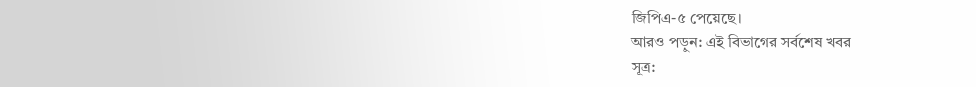জিপিএ-৫ পেয়েছে।
আরও পড়ুন: এই বিভাগের সর্বশেষ খবর
সূত্র: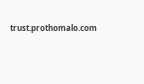trust.prothomalo.com